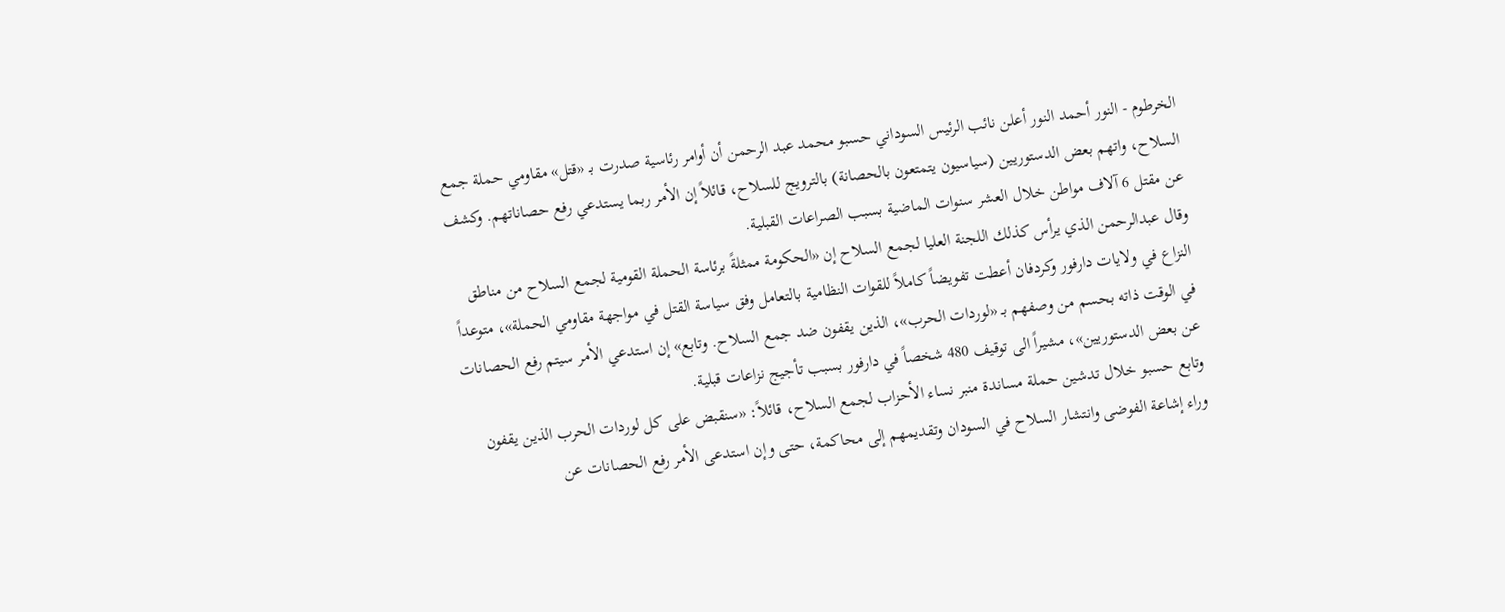الخرطوم - النور أحمد النور أعلن نائب الرئيس السوداني حسبو محمد عبد الرحمن أن أوامر رئاسية صدرت بـ «قتل» مقاومي حملة جمع السلاح، واتهم بعض الدستوريين (سياسيون يتمتعون بالحصانة) بالترويج للسلاح، قائلاً إن الأمر ربما يستدعي رفع حصاناتهم. وكشف عن مقتل 6 آلاف مواطن خلال العشر سنوات الماضية بسبب الصراعات القبلية.
وقال عبدالرحمن الذي يرأس كذلك اللجنة العليا لجمع السلاح إن «الحكومة ممثلةً برئاسة الحملة القومية لجمع السلاح من مناطق النزاع في ولايات دارفور وكردفان أعطت تفويضاً كاملاً للقوات النظامية بالتعامل وفق سياسة القتل في مواجهة مقاومي الحملة»، متوعداً في الوقت ذاته بحسم من وصفهم بـ «لوردات الحرب»، الذين يقفون ضد جمع السلاح. وتابع» إن استدعي الأمر سيتم رفع الحصانات عن بعض الدستوريين»، مشيراً الى توقيف 480 شخصاً في دارفور بسبب تأجيج نزاعات قبلية.
وتابع حسبو خلال تدشين حملة مساندة منبر نساء الأحزاب لجمع السلاح، قائلاً: «سنقبض على كل لوردات الحرب الذين يقفون وراء إشاعة الفوضى وانتشار السلاح في السودان وتقديمهم إلى محاكمة، حتى وإن استدعى الأمر رفع الحصانات عن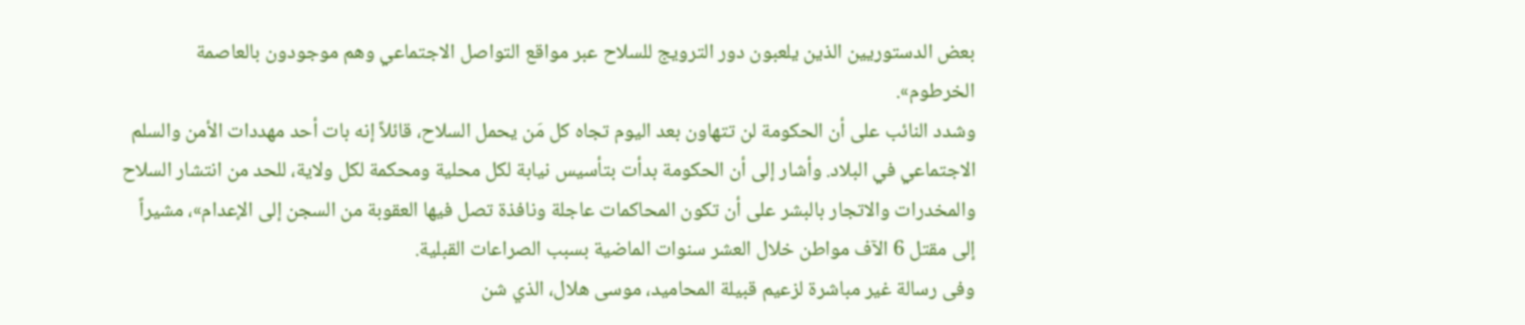بعض الدستوريين الذين يلعبون دور الترويج للسلاح عبر مواقع التواصل الاجتماعي وهم موجودون بالعاصمة الخرطوم».
وشدد النائب على أن الحكومة لن تتهاون بعد اليوم تجاه كل مَن يحمل السلاح، قائلاً إنه بات أحد مهددات الأمن والسلم الاجتماعي في البلاد. وأشار إلى أن الحكومة بدأت بتأسيس نيابة لكل محلية ومحكمة لكل ولاية، للحد من انتشار السلاح والمخدرات والاتجار بالبشر على أن تكون المحاكمات عاجلة ونافذة تصل فيها العقوبة من السجن إلى الإعدام»، مشيراً إلى مقتل 6 الآف مواطن خلال العشر سنوات الماضية بسبب الصراعات القبلية.
وفى رسالة غير مباشرة لزعيم قبيلة المحاميد، موسى هلال، الذي شن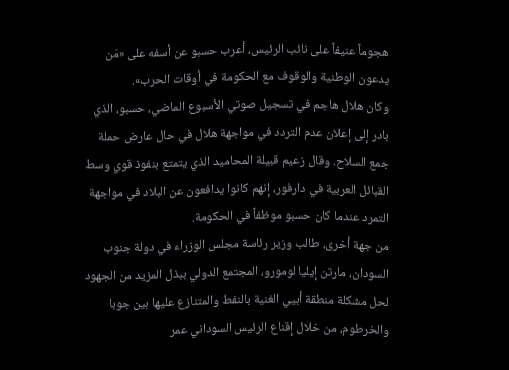هجوماً عنيفاً على نائب الرئيس، أعرب حسبو عن أسفه على «مَن يدعون الوطنية والوقوف مع الحكومة في أوقات الحرب».
وكان هلال هاجم في تسجيل صوتي الأسبوع الماضي، حسبو، الذي بادر إلى إعلان عدم التردد في مواجهة هلال في حال عارض حملة جمع السلاح. وقال زعيم قبيلة المحاميد الذي يتمتع بنفوذ قوي وسط القبائل العربية في دارفور، إنهم كانوا يدافعون عن البلاد في مواجهة التمرد عندما كان حسبو موظفاً في الحكومة.
من جهة أخرى، طالب وزير رئاسة مجلس الوزراء في دولة جنوب السودان، مارتن إيليا لومورو، المجتمع الدولي ببذل المزيد من الجهود لحل مشكلة منطقة أبيي الغنية بالنفط والمتنازع عليها بين جوبا والخرطوم، من خلال إقناع الرئيس السوداني عمر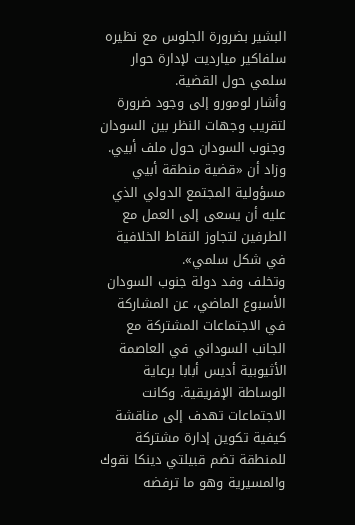البشير بضرورة الجلوس مع نظيره سلفاكير ميارديت لإدارة حوار سلمي حول القضية.
وأشار لومورو إلى وجود ضرورة لتقريب وجهات النظر بين السودان وجنوب السودان حول ملف أبيي. وزاد أن «قضية منطقة أبيي مسؤولية المجتمع الدولي الذي عليه أن يسعى إلى العمل مع الطرفين لتجاوز النقاط الخلافية في شكل سلمي».
وتخلف وفد دولة جنوب السودان الأسبوع الماضي، عن المشاركة في الاجتماعات المشتركة مع الجانب السوداني في العاصمة الأثيوبية أديس أبابا برعاية الوساطة الإفريقية. وكانت الاجتماعات تهدف إلى مناقشة كيفية تكوين إدارة مشتركة للمنطقة تضم قبيلتي دينكا نقوك والمسيرية وهو ما ترفضه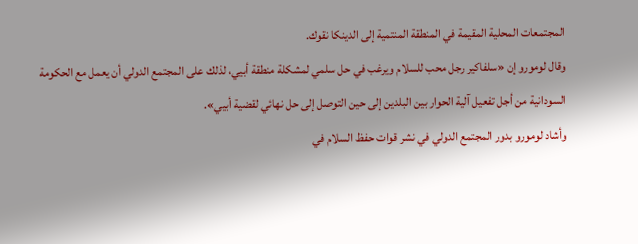المجتمعات المحلية المقيمة في المنطقة المنتمية إلى الدينكا نقوك.
وقال لومورو إن «سلفاكير رجل محب للسلام ويرغب في حل سلمي لمشكلة منطقة أبيي، لذلك على المجتمع الدولي أن يعمل مع الحكومة السودانية من أجل تفعيل آلية الحوار بين البلدين إلى حين التوصل إلى حل نهائي لقضية أبيي».
وأشاد لومورو بدور المجتمع الدولي في نشر قوات حفظ السلام في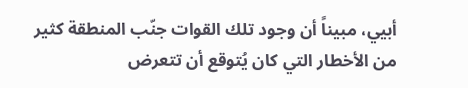أبيي، مبيناً أن وجود تلك القوات جنّب المنطقة كثير من الأخطار التي كان يُتوقع أن تتعرض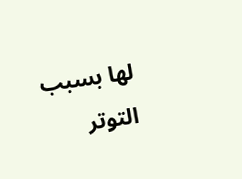لها بسبب التوتر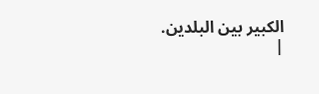الكبير بين البلدين.
|